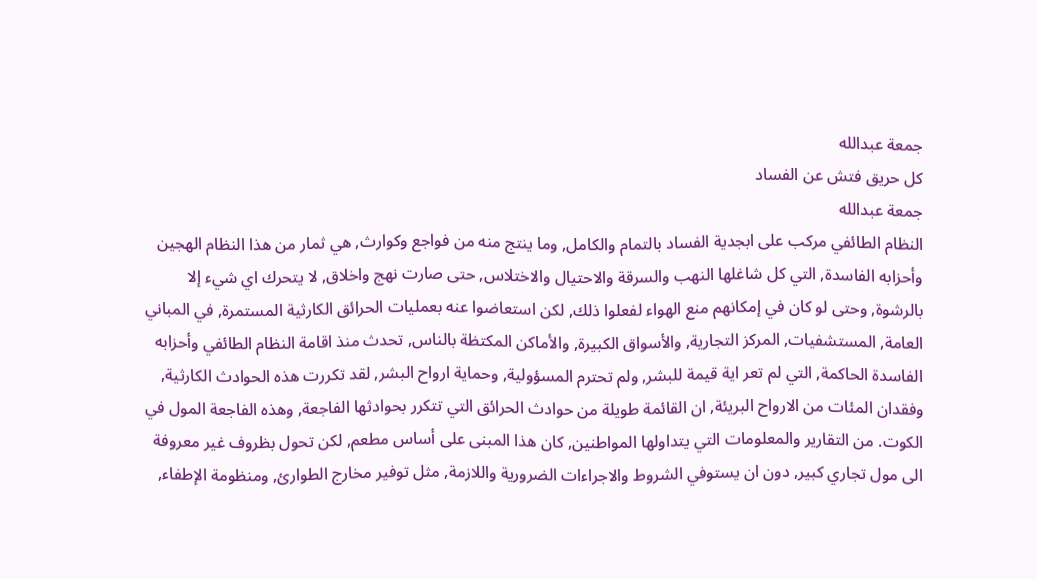جمعة عبدالله
كل حريق فتش عن الفساد
جمعة عبدالله
النظام الطائفي مركب على ابجدية الفساد بالتمام والكامل, وما ينتج منه من فواجع وكوارث, هي ثمار من هذا النظام الهجين وأحزابه الفاسدة, التي كل شاغلها النهب والسرقة والاحتيال والاختلاس, حتى صارت نهج واخلاق, لا يتحرك اي شيء إلا بالرشوة, وحتى لو كان في إمكانهم منع الهواء لفعلوا ذلك, لكن استعاضوا عنه بعمليات الحرائق الكارثية المستمرة, في المباني العامة, المستشفيات, المركز التجارية, والأسواق الكبيرة, والأماكن المكتظة بالناس, تحدث منذ اقامة النظام الطائفي وأحزابه الفاسدة الحاكمة, التي لم تعر اية قيمة للبشر, ولم تحترم المسؤولية, وحماية ارواح البشر, لقد تكررت هذه الحوادث الكارثية, وفقدان المئات من الارواح البريئة, ان القائمة طويلة من حوادث الحرائق التي تتكرر بحوادثها الفاجعة, وهذه الفاجعة المول في الكوت. من التقارير والمعلومات التي يتداولها المواطنين, كان هذا المبنى على أساس مطعم, لكن تحول بظروف غير معروفة الى مول تجاري كبير, دون ان يستوفي الشروط والاجراءات الضرورية واللازمة, مثل توفير مخارج الطوارئ, ومنظومة الإطفاء,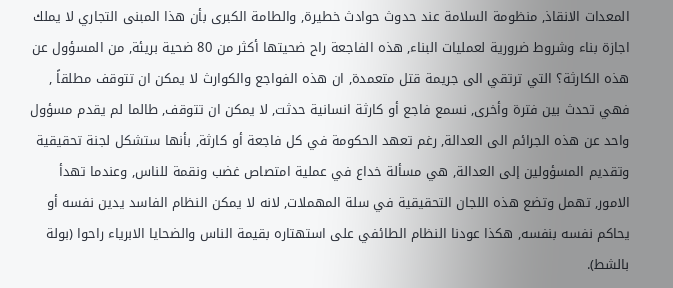المعدات الانقاذ, منظومة السلامة عند حدوث حوادث خطيرة, والطامة الكبرى بأن هذا المبنى التجاري لا يملك اجازة بناء وشروط ضرورية لعمليات البناء, هذه الفاجعة راح ضحيتها أكثر من 80 ضحية بريئة, من المسؤول عن هذه الكارثة؟ التي ترتقي الى جريمة قتل متعمدة, ان هذه الفواجع والكوارث لا يمكن ان تتوقف مطلقاً , فهي تحدث بين فترة وأخرى, نسمع فاجع أو كارثة انسانية حدثت, لا يمكن ان تتوقف, طالما لم يقدم مسؤول واحد عن هذه الجرائم الى العدالة, رغم تعهد الحكومة في كل فاجعة أو كارثة, بأنها ستشكل لجنة تحقيقية وتقديم المسؤولين إلى العدالة, هي مسألة خداع في عملية امتصاص غضب ونقمة للناس, وعندما تهدأ الامور, تهمل وتضع هذه اللجان التحقيقية في سلة المهملات, لانه لا يمكن النظام الفاسد يدين نفسه أو يحاكم نفسه بنفسه, هكذا عودنا النظام الطائفي على استهتاره بقيمة الناس والضحايا الابرياء راحوا (بولة بالشط).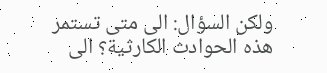ولكن السؤال: الى متى تستمر هذه الحوادث الكارثية؟ الى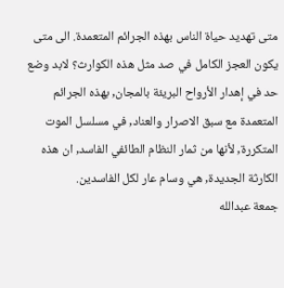متى تهديد حياة الناس بهذه الجرائم المتعمدة. الى متى يكون العجز الكامل في صد مثل هذه الكوارث؟ لابد وضع حد في إهدار الأرواح البريئة بالمجان, بهذه الجرائم المتعمدة مع سبق الاصرار والعناد, في مسلسل الموت المتكررة, لأنها من ثمار النظام الطائفي الفاسد, ان هذه الكارثة الجديدة, هي وسام عار لكل الفاسدين.
جمعة عبدالله